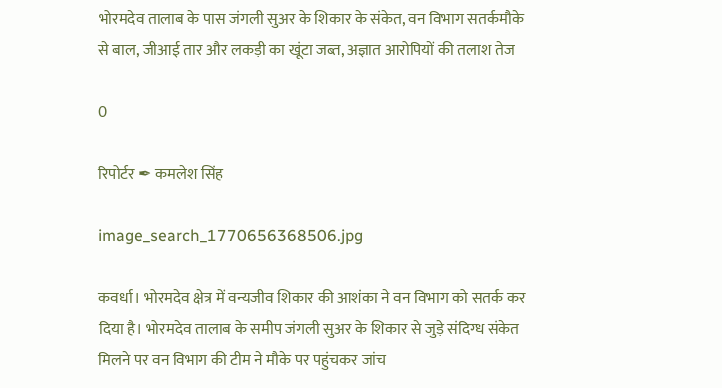भोरमदेव तालाब के पास जंगली सुअर के शिकार के संकेत, वन विभाग सतर्कमौके से बाल, जीआई तार और लकड़ी का खूंटा जब्त, अज्ञात आरोपियों की तलाश तेज

0

रिपोर्टर ✒ कमलेश सिंह

image_search_1770656368506.jpg

कवर्धा। भोरमदेव क्षेत्र में वन्यजीव शिकार की आशंका ने वन विभाग को सतर्क कर दिया है। भोरमदेव तालाब के समीप जंगली सुअर के शिकार से जुड़े संदिग्ध संकेत मिलने पर वन विभाग की टीम ने मौके पर पहुंचकर जांच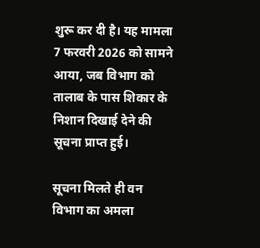शुरू कर दी है। यह मामला 7 फरवरी 2026 को सामने आया, जब विभाग को तालाब के पास शिकार के निशान दिखाई देने की सूचना प्राप्त हुई।

सूचना मिलते ही वन विभाग का अमला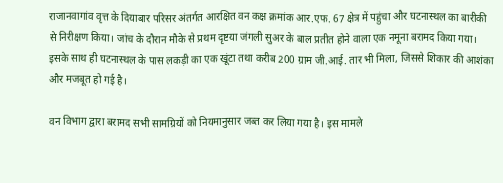राजानवागांव वृत्त के दियाबार परिसर अंतर्गत आरक्षित वन कक्ष क्रमांक आर.एफ. 67 क्षेत्र में पहुंचा और घटनास्थल का बारीकी से निरीक्षण किया। जांच के दौरान मौके से प्रथम दृष्टया जंगली सुअर के बाल प्रतीत होने वाला एक नमूना बरामद किया गया। इसके साथ ही घटनास्थल के पास लकड़ी का एक खूंटा तथा करीब 200 ग्राम जी.आई. तार भी मिला, जिससे शिकार की आशंका और मजबूत हो गई है।

वन विभाग द्वारा बरामद सभी सामग्रियों को नियमानुसार जब्त कर लिया गया है। इस मामले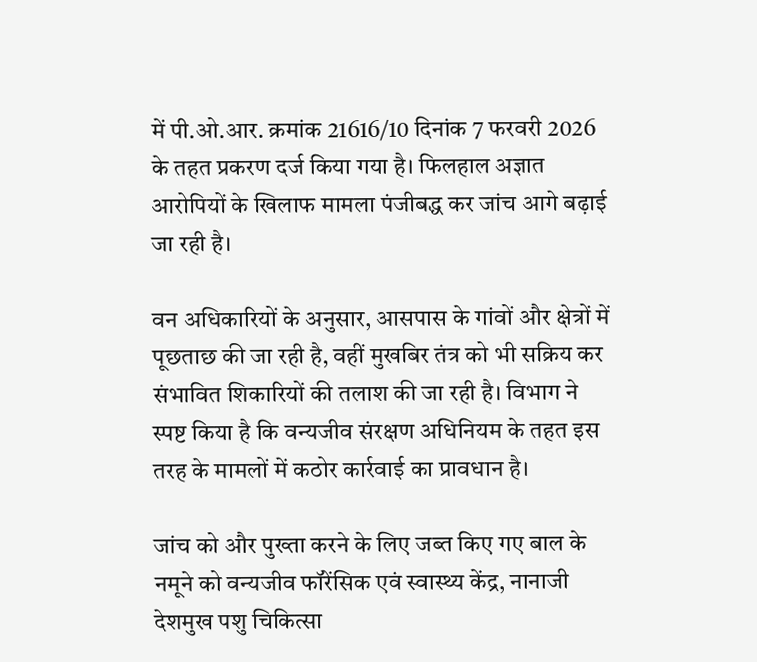में पी.ओ.आर. क्रमांक 21616/10 दिनांक 7 फरवरी 2026 के तहत प्रकरण दर्ज किया गया है। फिलहाल अज्ञात आरोपियों के खिलाफ मामला पंजीबद्ध कर जांच आगे बढ़ाई जा रही है।

वन अधिकारियों के अनुसार, आसपास के गांवों और क्षेत्रों में पूछताछ की जा रही है, वहीं मुखबिर तंत्र को भी सक्रिय कर संभावित शिकारियों की तलाश की जा रही है। विभाग ने स्पष्ट किया है कि वन्यजीव संरक्षण अधिनियम के तहत इस तरह के मामलों में कठोर कार्रवाई का प्रावधान है।

जांच को और पुख्ता करने के लिए जब्त किए गए बाल के नमूने को वन्यजीव फॉरेंसिक एवं स्वास्थ्य केंद्र, नानाजी देशमुख पशु चिकित्सा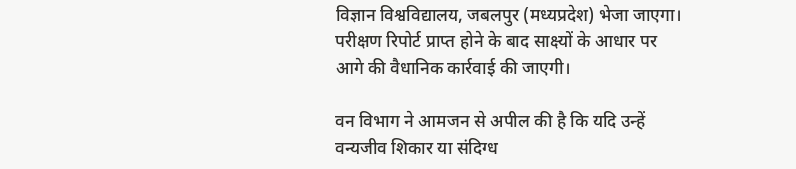विज्ञान विश्वविद्यालय, जबलपुर (मध्यप्रदेश) भेजा जाएगा। परीक्षण रिपोर्ट प्राप्त होने के बाद साक्ष्यों के आधार पर आगे की वैधानिक कार्रवाई की जाएगी।

वन विभाग ने आमजन से अपील की है कि यदि उन्हें वन्यजीव शिकार या संदिग्ध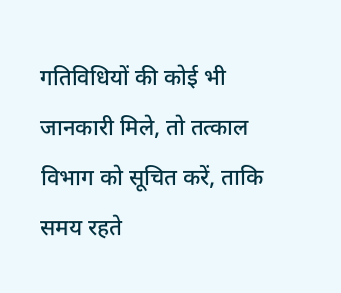गतिविधियों की कोई भी जानकारी मिले, तो तत्काल विभाग को सूचित करें, ताकि समय रहते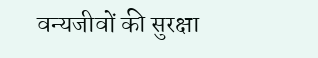वन्यजीवों की सुरक्षा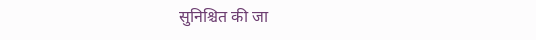सुनिश्चित की जा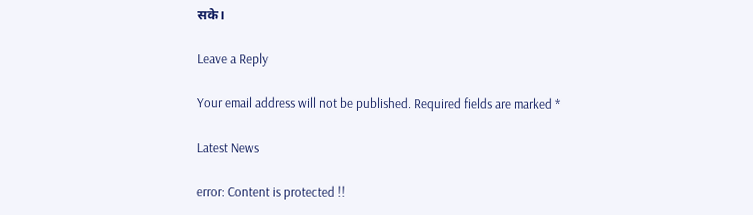सके।

Leave a Reply

Your email address will not be published. Required fields are marked *

Latest News

error: Content is protected !!